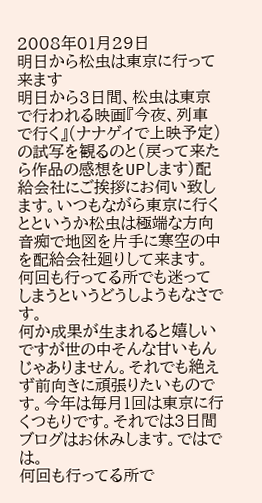2008年01月29日
明日から松虫は東京に行って来ます
明日から3日間、松虫は東京で行われる映画『今夜、列車で行く』(ナナゲイで上映予定)の試写を観るのと(戻って来たら作品の感想をUPします)配給会社にご挨拶にお伺い致します。いつもながら東京に行くとというか松虫は極端な方向音痴で地図を片手に寒空の中を配給会社廻りして来ます。
何回も行ってる所でも迷ってしまうというどうしようもなさです。
何か成果が生まれると嬉しいですが世の中そんな甘いもんじゃありません。それでも絶えず前向きに頑張りたいものです。今年は毎月1回は東京に行くつもりです。それでは3日間ブログはお休みします。ではでは。
何回も行ってる所で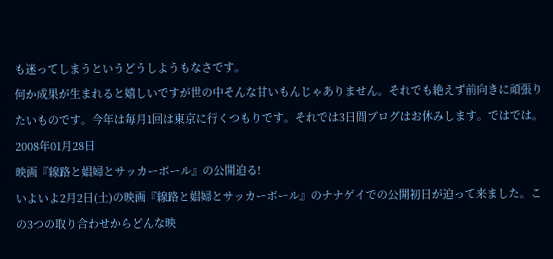も迷ってしまうというどうしようもなさです。
何か成果が生まれると嬉しいですが世の中そんな甘いもんじゃありません。それでも絶えず前向きに頑張りたいものです。今年は毎月1回は東京に行くつもりです。それでは3日間ブログはお休みします。ではでは。
2008年01月28日
映画『線路と娼婦とサッカーボール』の公開迫る!
いよいよ2月2日(土)の映画『線路と娼婦とサッカーボール』のナナゲイでの公開初日が迫って来ました。この3つの取り合わせからどんな映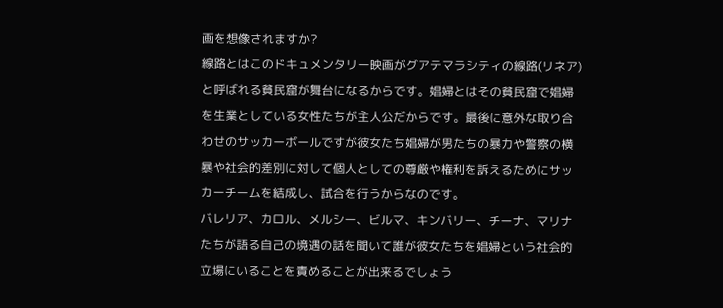画を想像されますか?
線路とはこのドキュメンタリー映画がグアテマラシティの線路(リネア)と呼ばれる貧民窟が舞台になるからです。娼婦とはその貧民窟で娼婦を生業としている女性たちが主人公だからです。最後に意外な取り合わせのサッカーボールですが彼女たち娼婦が男たちの暴力や警察の横暴や社会的差別に対して個人としての尊厳や権利を訴えるためにサッカーチームを結成し、試合を行うからなのです。
バレリア、カロル、メルシー、ビルマ、キンバリー、チーナ、マリナたちが語る自己の境遇の話を聞いて誰が彼女たちを娼婦という社会的立場にいることを責めることが出来るでしょう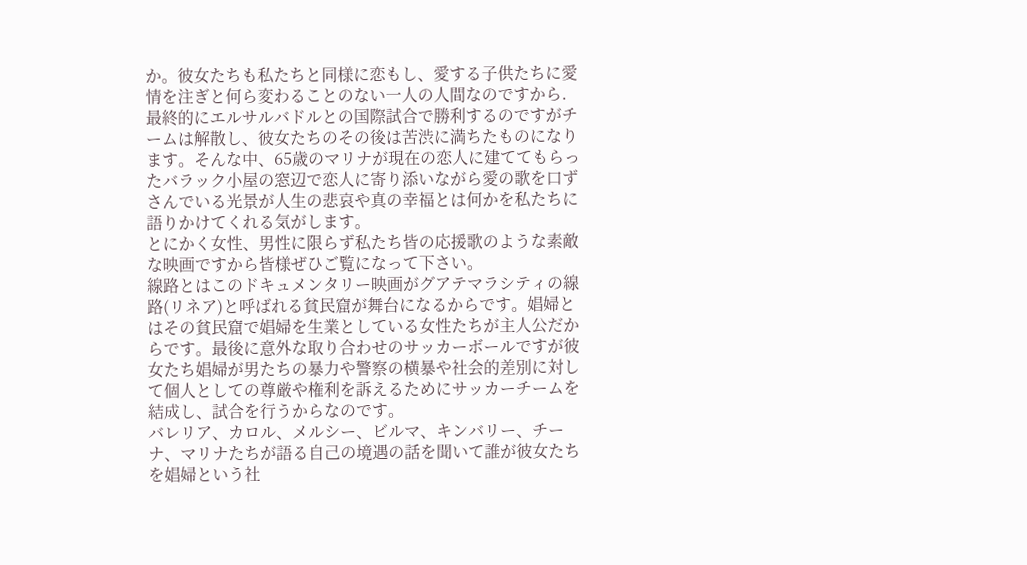か。彼女たちも私たちと同様に恋もし、愛する子供たちに愛情を注ぎと何ら変わることのない一人の人間なのですから.
最終的にエルサルバドルとの国際試合で勝利するのですがチームは解散し、彼女たちのその後は苦渋に満ちたものになります。そんな中、65歳のマリナが現在の恋人に建ててもらったバラック小屋の窓辺で恋人に寄り添いながら愛の歌を口ずさんでいる光景が人生の悲哀や真の幸福とは何かを私たちに語りかけてくれる気がします。
とにかく女性、男性に限らず私たち皆の応援歌のような素敵な映画ですから皆様ぜひご覧になって下さい。
線路とはこのドキュメンタリー映画がグアテマラシティの線路(リネア)と呼ばれる貧民窟が舞台になるからです。娼婦とはその貧民窟で娼婦を生業としている女性たちが主人公だからです。最後に意外な取り合わせのサッカーボールですが彼女たち娼婦が男たちの暴力や警察の横暴や社会的差別に対して個人としての尊厳や権利を訴えるためにサッカーチームを結成し、試合を行うからなのです。
バレリア、カロル、メルシー、ビルマ、キンバリー、チーナ、マリナたちが語る自己の境遇の話を聞いて誰が彼女たちを娼婦という社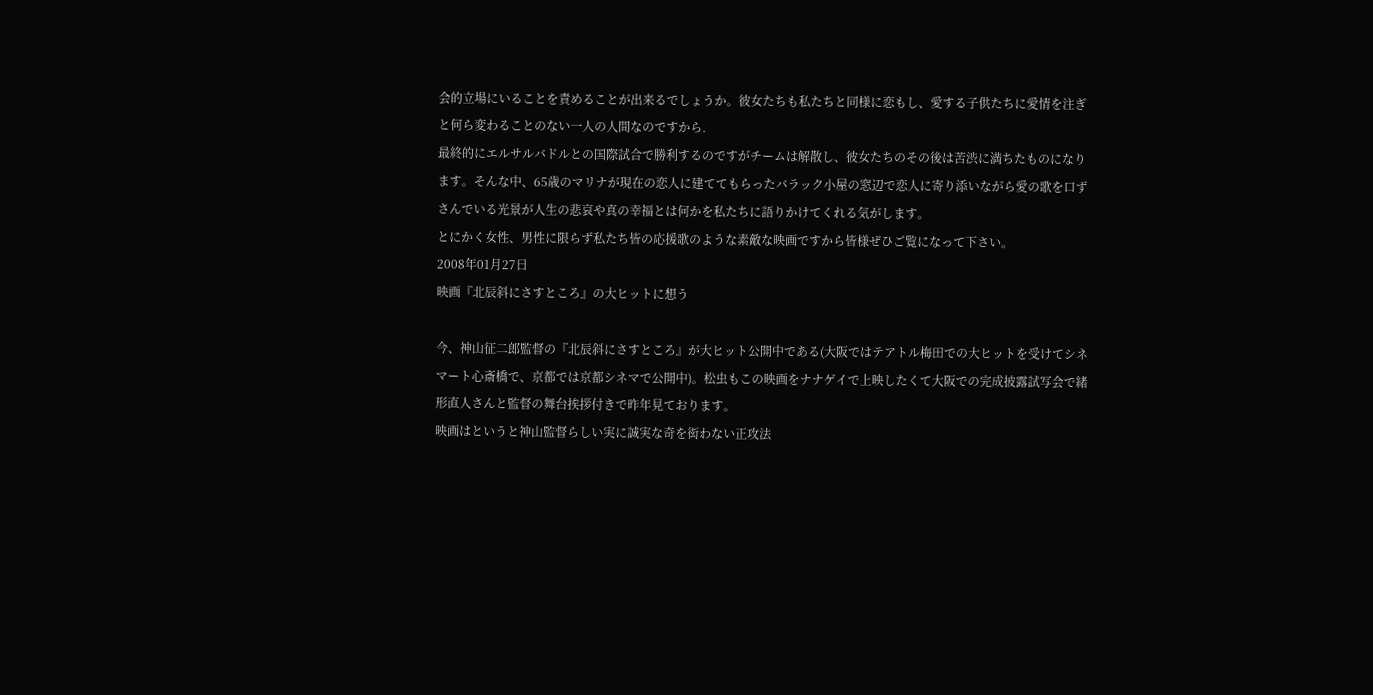会的立場にいることを責めることが出来るでしょうか。彼女たちも私たちと同様に恋もし、愛する子供たちに愛情を注ぎと何ら変わることのない一人の人間なのですから.
最終的にエルサルバドルとの国際試合で勝利するのですがチームは解散し、彼女たちのその後は苦渋に満ちたものになります。そんな中、65歳のマリナが現在の恋人に建ててもらったバラック小屋の窓辺で恋人に寄り添いながら愛の歌を口ずさんでいる光景が人生の悲哀や真の幸福とは何かを私たちに語りかけてくれる気がします。
とにかく女性、男性に限らず私たち皆の応援歌のような素敵な映画ですから皆様ぜひご覧になって下さい。
2008年01月27日
映画『北辰斜にさすところ』の大ヒットに想う

今、神山征二郎監督の『北辰斜にさすところ』が大ヒット公開中である(大阪ではテアトル梅田での大ヒットを受けてシネマート心斎橋で、京都では京都シネマで公開中)。松虫もこの映画をナナゲイで上映したくて大阪での完成披露試写会で緒形直人さんと監督の舞台挨拶付きで昨年見ております。
映画はというと神山監督らしい実に誠実な奇を衒わない正攻法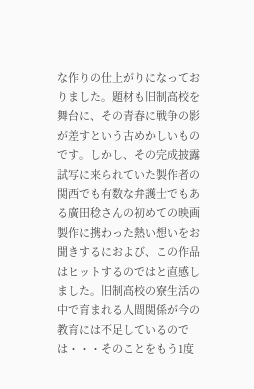な作りの仕上がりになっておりました。題材も旧制高校を舞台に、その青春に戦争の影が差すという古めかしいものです。しかし、その完成披露試写に来られていた製作者の関西でも有数な弁護士でもある廣田稔さんの初めての映画製作に携わった熱い想いをお聞きするにおよび、この作品はヒットするのではと直感しました。旧制高校の寮生活の中で育まれる人間関係が今の教育には不足しているのでは・・・そのことをもう1度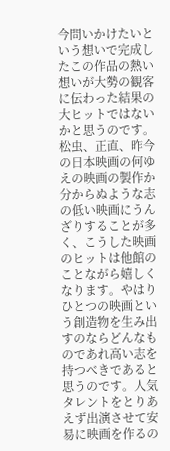今問いかけたいという想いで完成したこの作品の熱い想いが大勢の観客に伝わった結果の大ヒットではないかと思うのです。
松虫、正直、昨今の日本映画の何ゆえの映画の製作か分からぬような志の低い映画にうんざりすることが多く、こうした映画のヒットは他館のことながら嬉しくなります。やはりひとつの映画という創造物を生み出すのならどんなものであれ高い志を持つべきであると思うのです。人気タレントをとりあえず出演させて安易に映画を作るの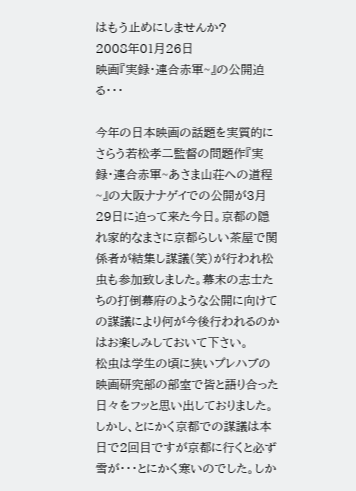はもう止めにしませんか?
2008年01月26日
映画『実録・連合赤軍~』の公開迫る・・・

今年の日本映画の話題を実質的にさらう若松孝二監督の問題作『実録・連合赤軍~あさま山荘への道程~』の大阪ナナゲイでの公開が3月29日に迫って来た今日。京都の隠れ家的なまさに京都らしい茶屋で関係者が結集し謀議(笑)が行われ松虫も参加致しました。幕末の志士たちの打倒幕府のような公開に向けての謀議により何が今後行われるのかはお楽しみしておいて下さい。
松虫は学生の頃に狭いプレハブの映画研究部の部室で皆と語り合った日々をフッと思い出しておりました。しかし、とにかく京都での謀議は本日で2回目ですが京都に行くと必ず雪が・・・とにかく寒いのでした。しか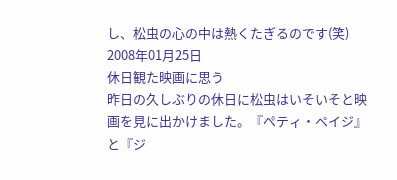し、松虫の心の中は熱くたぎるのです(笑)
2008年01月25日
休日観た映画に思う
昨日の久しぶりの休日に松虫はいそいそと映画を見に出かけました。『ぺティ・ペイジ』と『ジ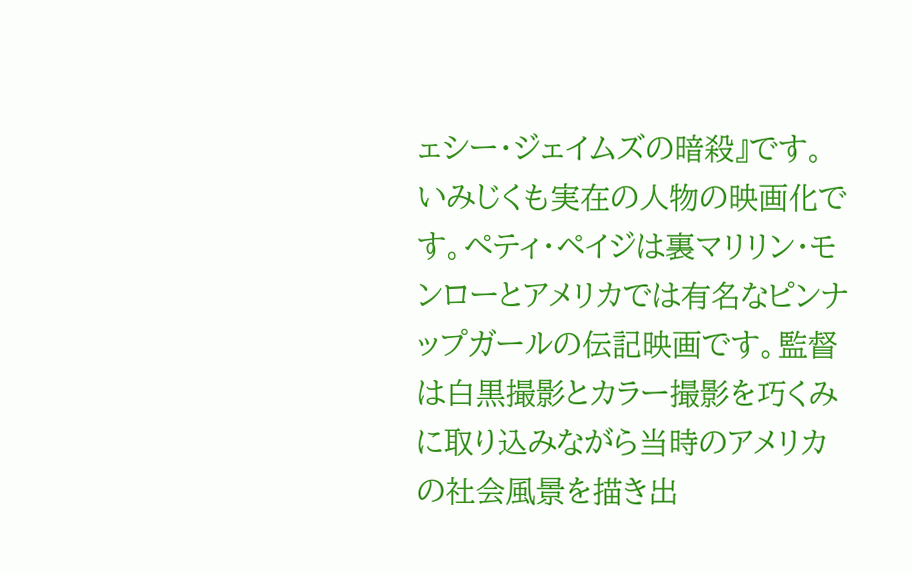ェシー・ジェイムズの暗殺』です。いみじくも実在の人物の映画化です。ぺティ・ペイジは裏マリリン・モンローとアメリカでは有名なピンナップガールの伝記映画です。監督は白黒撮影とカラー撮影を巧くみに取り込みながら当時のアメリカの社会風景を描き出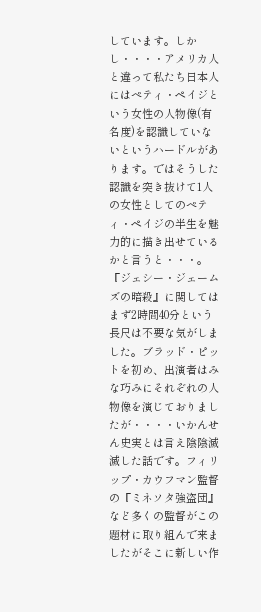しています。しかし・・・・アメリカ人と違って私たち日本人にはぺティ・ペイジという女性の人物像(有名度)を認識していないというハードルがあります。ではそうした認識を突き抜けて1人の女性としてのぺティ・ペイジの半生を魅力的に描き出せているかと言うと・・・。
『ジェシー・ジェームズの暗殺』に関してはまず2時間40分という長尺は不要な気がしました。ブラッド・ピットを初め、出演者はみな巧みにそれぞれの人物像を演じておりましたが・・・・いかんせん史実とは言え陰陰滅滅した話です。フィリップ・カウフマン監督の『ミネソタ強盗団』など多くの監督がこの題材に取り組んで来ましたがそこに新しい作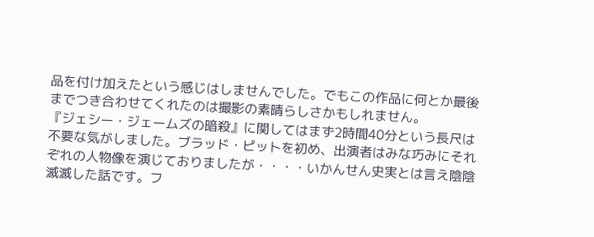品を付け加えたという感じはしませんでした。でもこの作品に何とか最後までつき合わせてくれたのは撮影の素晴らしさかもしれません。
『ジェシー・ジェームズの暗殺』に関してはまず2時間40分という長尺は不要な気がしました。ブラッド・ピットを初め、出演者はみな巧みにそれぞれの人物像を演じておりましたが・・・・いかんせん史実とは言え陰陰滅滅した話です。フ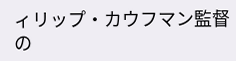ィリップ・カウフマン監督の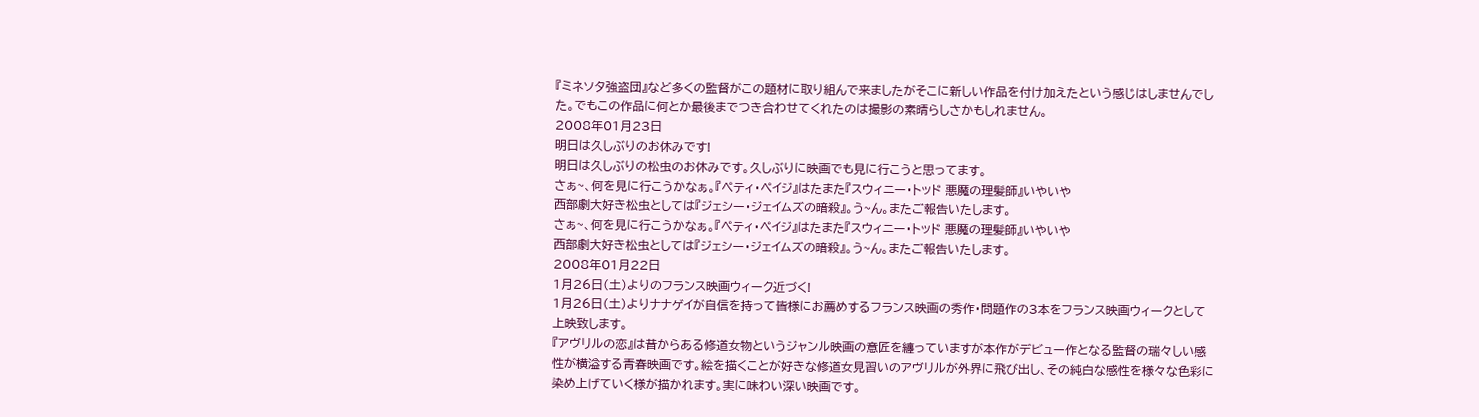『ミネソタ強盗団』など多くの監督がこの題材に取り組んで来ましたがそこに新しい作品を付け加えたという感じはしませんでした。でもこの作品に何とか最後までつき合わせてくれたのは撮影の素晴らしさかもしれません。
2008年01月23日
明日は久しぶりのお休みです!
明日は久しぶりの松虫のお休みです。久しぶりに映画でも見に行こうと思ってます。
さぁ~、何を見に行こうかなぁ。『ぺティ・ぺイジ』はたまた『スウィニー・トッド 悪魔の理髪師』いやいや
西部劇大好き松虫としては『ジェシー・ジェイムズの暗殺』。う~ん。またご報告いたします。
さぁ~、何を見に行こうかなぁ。『ぺティ・ぺイジ』はたまた『スウィニー・トッド 悪魔の理髪師』いやいや
西部劇大好き松虫としては『ジェシー・ジェイムズの暗殺』。う~ん。またご報告いたします。
2008年01月22日
1月26日(土)よりのフランス映画ウィーク近づく!
1月26日(土)よりナナゲイが自信を持って皆様にお薦めするフランス映画の秀作・問題作の3本をフランス映画ウィークとして上映致します。
『アヴリルの恋』は昔からある修道女物というジャンル映画の意匠を纏っていますが本作がデビュー作となる監督の瑞々しい感性が横溢する青春映画です。絵を描くことが好きな修道女見習いのアヴリルが外界に飛び出し、その純白な感性を様々な色彩に染め上げていく様が描かれます。実に味わい深い映画です。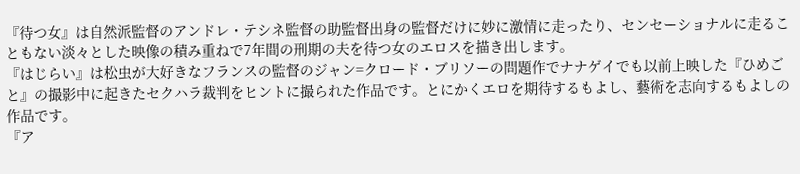『待つ女』は自然派監督のアンドレ・テシネ監督の助監督出身の監督だけに妙に激情に走ったり、センセーショナルに走ることもない淡々とした映像の積み重ねで7年間の刑期の夫を待つ女のエロスを描き出します。
『はじらい』は松虫が大好きなフランスの監督のジャン=クロード・ブリソーの問題作でナナゲイでも以前上映した『ひめごと』の撮影中に起きたセクハラ裁判をヒントに撮られた作品です。とにかくエロを期待するもよし、藝術を志向するもよしの作品です。
『ア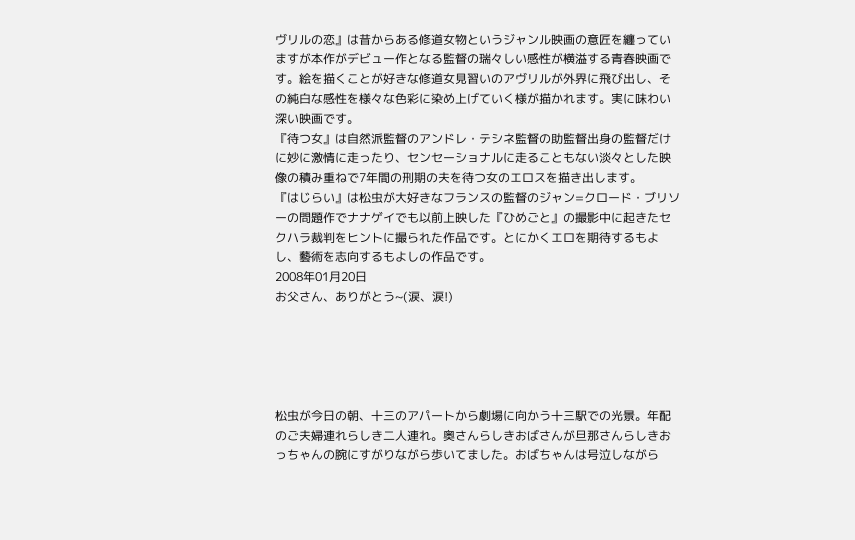ヴリルの恋』は昔からある修道女物というジャンル映画の意匠を纏っていますが本作がデビュー作となる監督の瑞々しい感性が横溢する青春映画です。絵を描くことが好きな修道女見習いのアヴリルが外界に飛び出し、その純白な感性を様々な色彩に染め上げていく様が描かれます。実に味わい深い映画です。
『待つ女』は自然派監督のアンドレ・テシネ監督の助監督出身の監督だけに妙に激情に走ったり、センセーショナルに走ることもない淡々とした映像の積み重ねで7年間の刑期の夫を待つ女のエロスを描き出します。
『はじらい』は松虫が大好きなフランスの監督のジャン=クロード・ブリソーの問題作でナナゲイでも以前上映した『ひめごと』の撮影中に起きたセクハラ裁判をヒントに撮られた作品です。とにかくエロを期待するもよし、藝術を志向するもよしの作品です。
2008年01月20日
お父さん、ありがとう~(涙、涙!)





松虫が今日の朝、十三のアパートから劇場に向かう十三駅での光景。年配のご夫婦連れらしき二人連れ。奥さんらしきおばさんが旦那さんらしきおっちゃんの腕にすがりながら歩いてました。おばちゃんは号泣しながら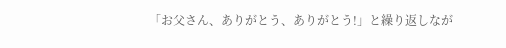「お父さん、ありがとう、ありがとう!」と繰り返しなが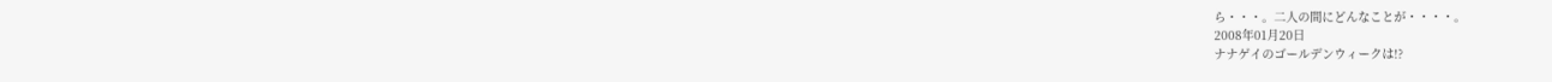ら・・・。二人の間にどんなことが・・・・。
2008年01月20日
ナナゲイのゴールデンウィークは!?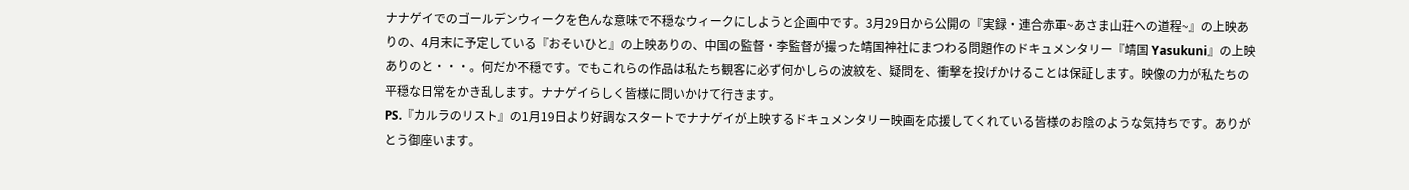ナナゲイでのゴールデンウィークを色んな意味で不穏なウィークにしようと企画中です。3月29日から公開の『実録・連合赤軍~あさま山荘への道程~』の上映ありの、4月末に予定している『おそいひと』の上映ありの、中国の監督・李監督が撮った靖国神社にまつわる問題作のドキュメンタリー『靖国 Yasukuni』の上映ありのと・・・。何だか不穏です。でもこれらの作品は私たち観客に必ず何かしらの波紋を、疑問を、衝撃を投げかけることは保証します。映像の力が私たちの平穏な日常をかき乱します。ナナゲイらしく皆様に問いかけて行きます。
PS.『カルラのリスト』の1月19日より好調なスタートでナナゲイが上映するドキュメンタリー映画を応援してくれている皆様のお陰のような気持ちです。ありがとう御座います。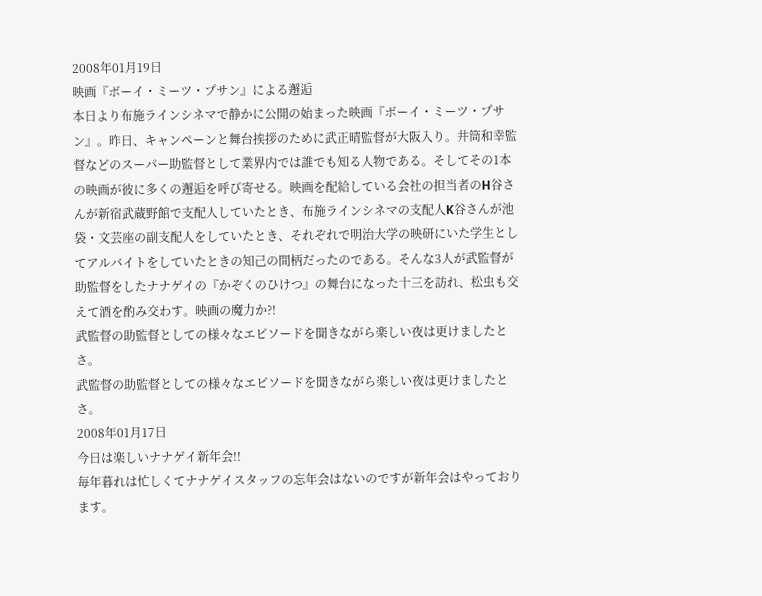2008年01月19日
映画『ボーイ・ミーツ・プサン』による邂逅
本日より布施ラインシネマで静かに公開の始まった映画『ボーイ・ミーツ・プサン』。昨日、キャンペーンと舞台挨拶のために武正晴監督が大阪入り。井筒和幸監督などのスーパー助監督として業界内では誰でも知る人物である。そしてその1本の映画が彼に多くの邂逅を呼び寄せる。映画を配給している会社の担当者のH谷さんが新宿武蔵野館で支配人していたとき、布施ラインシネマの支配人K谷さんが池袋・文芸座の副支配人をしていたとき、それぞれで明治大学の映研にいた学生としてアルバイトをしていたときの知己の間柄だったのである。そんな3人が武監督が助監督をしたナナゲイの『かぞくのひけつ』の舞台になった十三を訪れ、松虫も交えて酒を酌み交わす。映画の魔力か?!
武監督の助監督としての様々なエピソードを聞きながら楽しい夜は更けましたとさ。
武監督の助監督としての様々なエピソードを聞きながら楽しい夜は更けましたとさ。
2008年01月17日
今日は楽しいナナゲイ新年会!!
毎年暮れは忙しくてナナゲイスタッフの忘年会はないのですが新年会はやっております。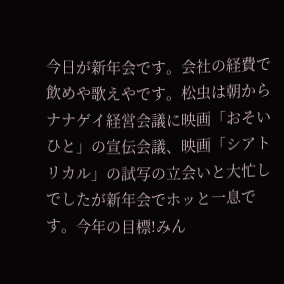今日が新年会です。会社の経費で飲めや歌えやです。松虫は朝からナナゲイ経営会議に映画「おそいひと」の宣伝会議、映画「シアトリカル」の試写の立会いと大忙しでしたが新年会でホッと一息です。今年の目標!みん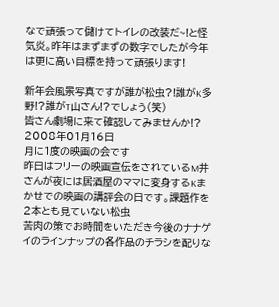なで頑張って儲けてトイレの改装だ~!と怪気炎。昨年はまずまずの数字でしたが今年は更に高い目標を持って頑張ります!

新年会風景写真ですが誰が松虫?!誰がK多野!?誰がT山さん!?でしょう(笑)
皆さん劇場に来て確認してみませんか!?
2008年01月16日
月に1度の映画の会です
昨日はフリーの映画宣伝をされているM井さんが夜には居酒屋のママに変身するKまかせでの映画の講評会の日です。課題作を2本とも見ていない松虫
苦肉の策でお時間をいただき今後のナナゲイのラインナップの各作品のチラシを配りな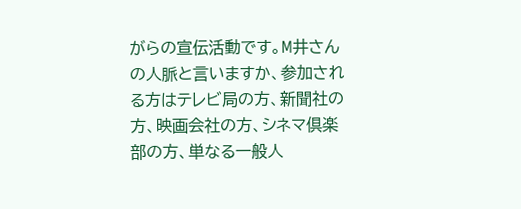がらの宣伝活動です。M井さんの人脈と言いますか、参加される方はテレビ局の方、新聞社の方、映画会社の方、シネマ倶楽部の方、単なる一般人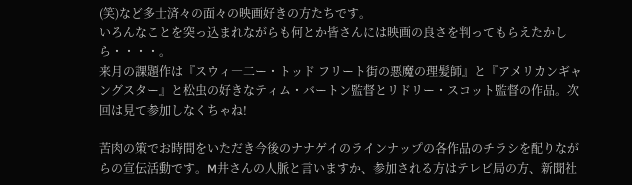(笑)など多士済々の面々の映画好きの方たちです。
いろんなことを突っ込まれながらも何とか皆さんには映画の良さを判ってもらえたかしら・・・・。
来月の課題作は『スウィ―二ー・トッド フリート街の悪魔の理髪師』と『アメリカンギャングスター』と松虫の好きなティム・バートン監督とリドリー・スコット監督の作品。次回は見て参加しなくちゃね!

苦肉の策でお時間をいただき今後のナナゲイのラインナップの各作品のチラシを配りながらの宣伝活動です。M井さんの人脈と言いますか、参加される方はテレビ局の方、新聞社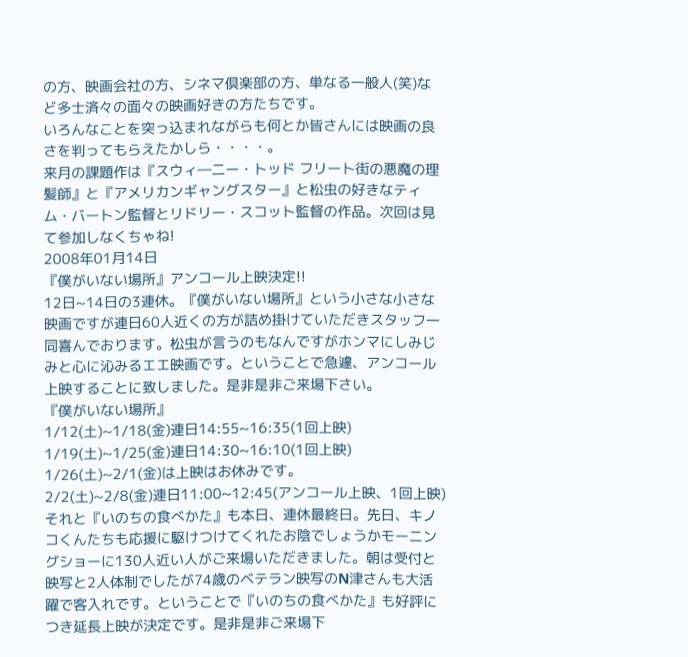の方、映画会社の方、シネマ倶楽部の方、単なる一般人(笑)など多士済々の面々の映画好きの方たちです。
いろんなことを突っ込まれながらも何とか皆さんには映画の良さを判ってもらえたかしら・・・・。
来月の課題作は『スウィ―二ー・トッド フリート街の悪魔の理髪師』と『アメリカンギャングスター』と松虫の好きなティム・バートン監督とリドリー・スコット監督の作品。次回は見て参加しなくちゃね!
2008年01月14日
『僕がいない場所』アンコール上映決定!!
12日~14日の3連休。『僕がいない場所』という小さな小さな映画ですが連日60人近くの方が詰め掛けていただきスタッフ一同喜んでおります。松虫が言うのもなんですがホンマにしみじみと心に沁みるエエ映画です。ということで急遽、アンコール上映することに致しました。是非是非ご来場下さい。
『僕がいない場所』
1/12(土)~1/18(金)連日14:55~16:35(1回上映)
1/19(土)~1/25(金)連日14:30~16:10(1回上映)
1/26(土)~2/1(金)は上映はお休みです。
2/2(土)~2/8(金)連日11:00~12:45(アンコール上映、1回上映)
それと『いのちの食べかた』も本日、連休最終日。先日、キノコくんたちも応援に駆けつけてくれたお陰でしょうかモーニングショーに130人近い人がご来場いただきました。朝は受付と映写と2人体制でしたが74歳のベテラン映写のN津さんも大活躍で客入れです。ということで『いのちの食べかた』も好評につき延長上映が決定です。是非是非ご来場下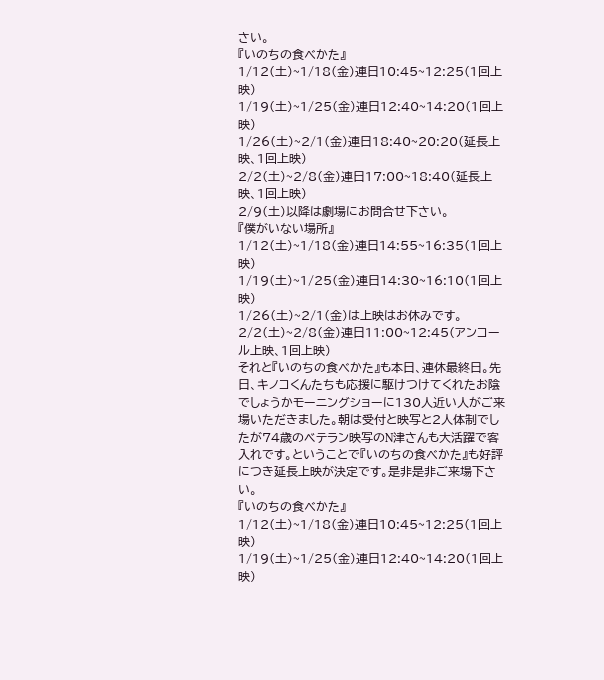さい。
『いのちの食べかた』
1/12(土)~1/18(金)連日10:45~12:25(1回上映)
1/19(土)~1/25(金)連日12:40~14:20(1回上映)
1/26(土)~2/1(金)連日18:40~20:20(延長上映、1回上映)
2/2(土)~2/8(金)連日17:00~18:40(延長上映、1回上映)
2/9(土)以降は劇場にお問合せ下さい。
『僕がいない場所』
1/12(土)~1/18(金)連日14:55~16:35(1回上映)
1/19(土)~1/25(金)連日14:30~16:10(1回上映)
1/26(土)~2/1(金)は上映はお休みです。
2/2(土)~2/8(金)連日11:00~12:45(アンコール上映、1回上映)
それと『いのちの食べかた』も本日、連休最終日。先日、キノコくんたちも応援に駆けつけてくれたお陰でしょうかモーニングショーに130人近い人がご来場いただきました。朝は受付と映写と2人体制でしたが74歳のベテラン映写のN津さんも大活躍で客入れです。ということで『いのちの食べかた』も好評につき延長上映が決定です。是非是非ご来場下さい。
『いのちの食べかた』
1/12(土)~1/18(金)連日10:45~12:25(1回上映)
1/19(土)~1/25(金)連日12:40~14:20(1回上映)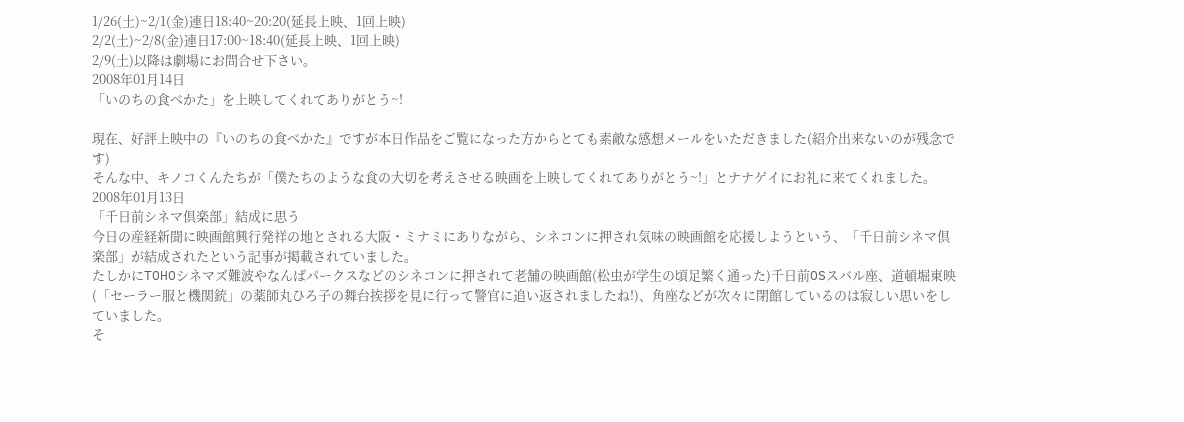1/26(土)~2/1(金)連日18:40~20:20(延長上映、1回上映)
2/2(土)~2/8(金)連日17:00~18:40(延長上映、1回上映)
2/9(土)以降は劇場にお問合せ下さい。
2008年01月14日
「いのちの食べかた」を上映してくれてありがとう~!

現在、好評上映中の『いのちの食べかた』ですが本日作品をご覧になった方からとても素敵な感想メールをいただきました(紹介出来ないのが残念です)
そんな中、キノコくんたちが「僕たちのような食の大切を考えさせる映画を上映してくれてありがとう~!」とナナゲイにお礼に来てくれました。
2008年01月13日
「千日前シネマ倶楽部」結成に思う
今日の産経新聞に映画館興行発祥の地とされる大阪・ミナミにありながら、シネコンに押され気味の映画館を応援しようという、「千日前シネマ倶楽部」が結成されたという記事が掲載されていました。
たしかにTOHOシネマズ難波やなんばパークスなどのシネコンに押されて老舗の映画館(松虫が学生の頃足繁く通った)千日前OSスバル座、道頓堀東映(「セーラー服と機関銃」の薬師丸ひろ子の舞台挨拶を見に行って警官に追い返されましたね!)、角座などが次々に閉館しているのは寂しい思いをしていました。
そ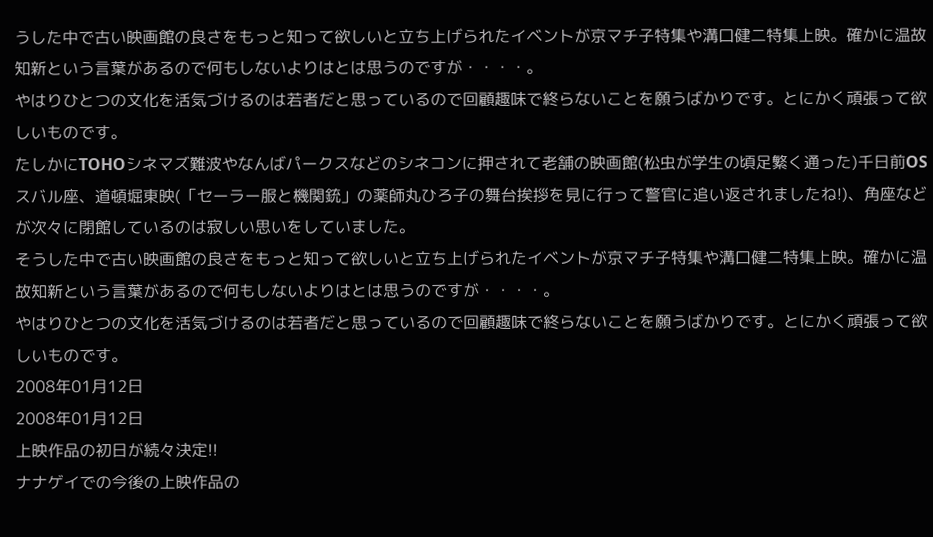うした中で古い映画館の良さをもっと知って欲しいと立ち上げられたイベントが京マチ子特集や溝口健二特集上映。確かに温故知新という言葉があるので何もしないよりはとは思うのですが・・・・。
やはりひとつの文化を活気づけるのは若者だと思っているので回顧趣味で終らないことを願うばかりです。とにかく頑張って欲しいものです。
たしかにTOHOシネマズ難波やなんばパークスなどのシネコンに押されて老舗の映画館(松虫が学生の頃足繁く通った)千日前OSスバル座、道頓堀東映(「セーラー服と機関銃」の薬師丸ひろ子の舞台挨拶を見に行って警官に追い返されましたね!)、角座などが次々に閉館しているのは寂しい思いをしていました。
そうした中で古い映画館の良さをもっと知って欲しいと立ち上げられたイベントが京マチ子特集や溝口健二特集上映。確かに温故知新という言葉があるので何もしないよりはとは思うのですが・・・・。
やはりひとつの文化を活気づけるのは若者だと思っているので回顧趣味で終らないことを願うばかりです。とにかく頑張って欲しいものです。
2008年01月12日
2008年01月12日
上映作品の初日が続々決定!!
ナナゲイでの今後の上映作品の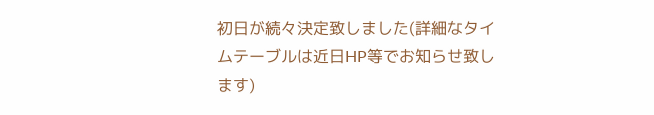初日が続々決定致しました(詳細なタイムテーブルは近日HP等でお知らせ致します)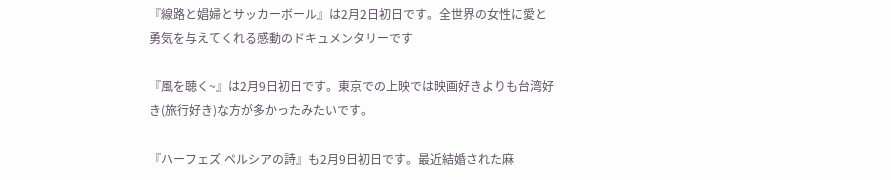『線路と娼婦とサッカーボール』は2月2日初日です。全世界の女性に愛と勇気を与えてくれる感動のドキュメンタリーです

『風を聴く~』は2月9日初日です。東京での上映では映画好きよりも台湾好き(旅行好き)な方が多かったみたいです。

『ハーフェズ ペルシアの詩』も2月9日初日です。最近結婚された麻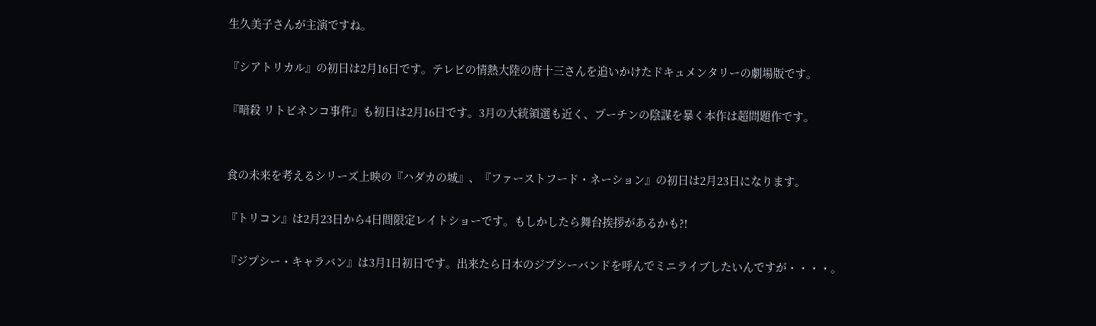生久美子さんが主演ですね。

『シアトリカル』の初日は2月16日です。テレビの情熱大陸の唐十三さんを追いかけたドキュメンタリーの劇場版です。

『暗殺 リトビネンコ事件』も初日は2月16日です。3月の大統領選も近く、プーチンの陰謀を暴く本作は超問題作です。


食の未来を考えるシリーズ上映の『ハダカの城』、『ファーストフード・ネーション』の初日は2月23日になります。

『トリコン』は2月23日から4日間限定レイトショーです。もしかしたら舞台挨拶があるかも?!

『ジプシー・キャラバン』は3月1日初日です。出来たら日本のジプシーバンドを呼んでミニライブしたいんですが・・・・。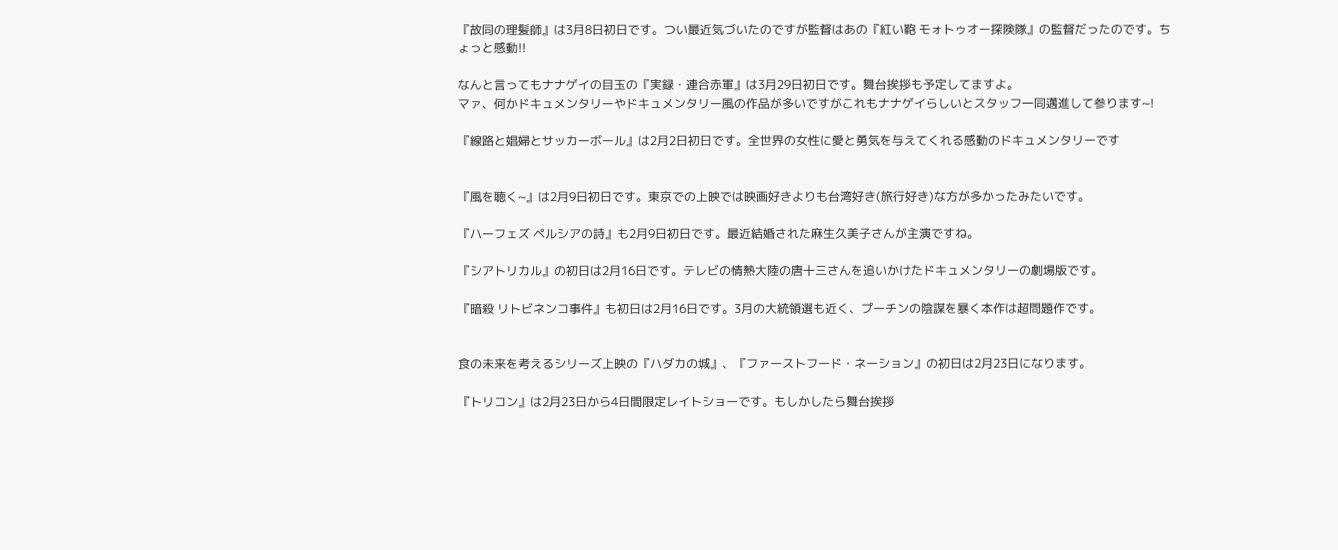『故同の理髪師』は3月8日初日です。つい最近気づいたのですが監督はあの『紅い鞄 モォトゥオー探険隊』の監督だったのです。ちょっと感動!!

なんと言ってもナナゲイの目玉の『実録・連合赤軍』は3月29日初日です。舞台挨拶も予定してますよ。
マァ、何かドキュメンタリーやドキュメンタリー風の作品が多いですがこれもナナゲイらしいとスタッフ一同邁進して参ります~!

『線路と娼婦とサッカーボール』は2月2日初日です。全世界の女性に愛と勇気を与えてくれる感動のドキュメンタリーです


『風を聴く~』は2月9日初日です。東京での上映では映画好きよりも台湾好き(旅行好き)な方が多かったみたいです。

『ハーフェズ ペルシアの詩』も2月9日初日です。最近結婚された麻生久美子さんが主演ですね。

『シアトリカル』の初日は2月16日です。テレビの情熱大陸の唐十三さんを追いかけたドキュメンタリーの劇場版です。

『暗殺 リトビネンコ事件』も初日は2月16日です。3月の大統領選も近く、プーチンの陰謀を暴く本作は超問題作です。


食の未来を考えるシリーズ上映の『ハダカの城』、『ファーストフード・ネーション』の初日は2月23日になります。

『トリコン』は2月23日から4日間限定レイトショーです。もしかしたら舞台挨拶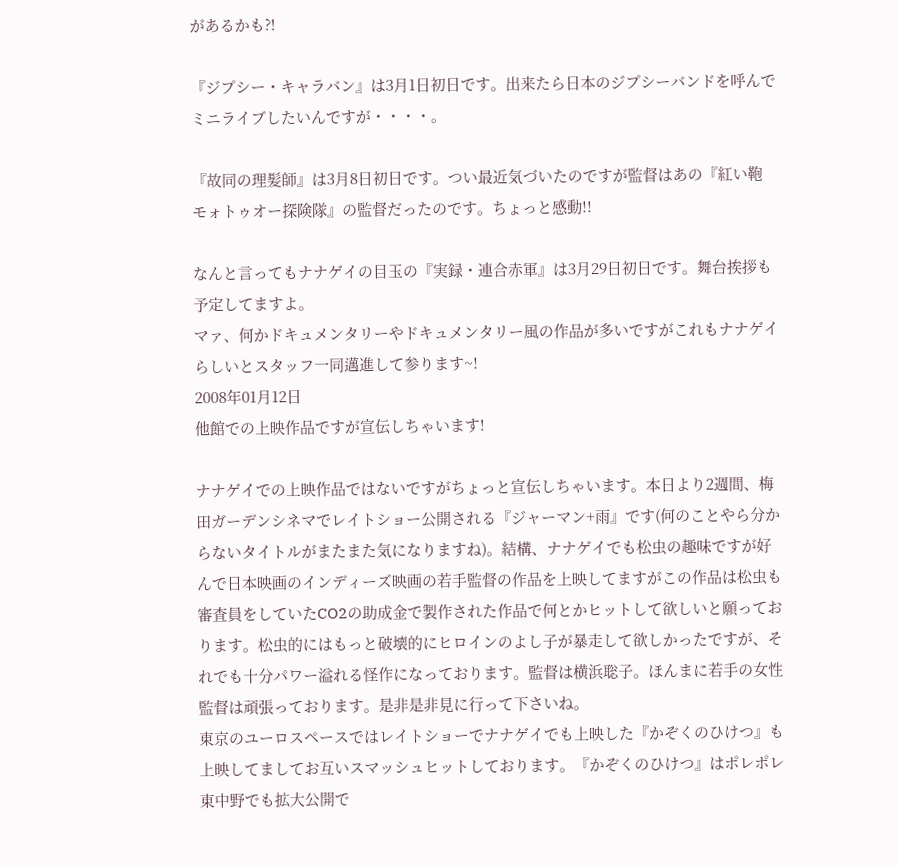があるかも?!

『ジプシー・キャラバン』は3月1日初日です。出来たら日本のジプシーバンドを呼んでミニライブしたいんですが・・・・。

『故同の理髪師』は3月8日初日です。つい最近気づいたのですが監督はあの『紅い鞄 モォトゥオー探険隊』の監督だったのです。ちょっと感動!!

なんと言ってもナナゲイの目玉の『実録・連合赤軍』は3月29日初日です。舞台挨拶も予定してますよ。
マァ、何かドキュメンタリーやドキュメンタリー風の作品が多いですがこれもナナゲイらしいとスタッフ一同邁進して参ります~!
2008年01月12日
他館での上映作品ですが宣伝しちゃいます!

ナナゲイでの上映作品ではないですがちょっと宣伝しちゃいます。本日より2週間、梅田ガーデンシネマでレイトショー公開される『ジャーマン+雨』です(何のことやら分からないタイトルがまたまた気になりますね)。結構、ナナゲイでも松虫の趣味ですが好んで日本映画のインディーズ映画の若手監督の作品を上映してますがこの作品は松虫も審査員をしていたCO2の助成金で製作された作品で何とかヒットして欲しいと願っております。松虫的にはもっと破壊的にヒロインのよし子が暴走して欲しかったですが、それでも十分パワー溢れる怪作になっております。監督は横浜聡子。ほんまに若手の女性監督は頑張っております。是非是非見に行って下さいね。
東京のユーロスペースではレイトショーでナナゲイでも上映した『かぞくのひけつ』も上映してましてお互いスマッシュヒットしております。『かぞくのひけつ』はポレポレ東中野でも拡大公開で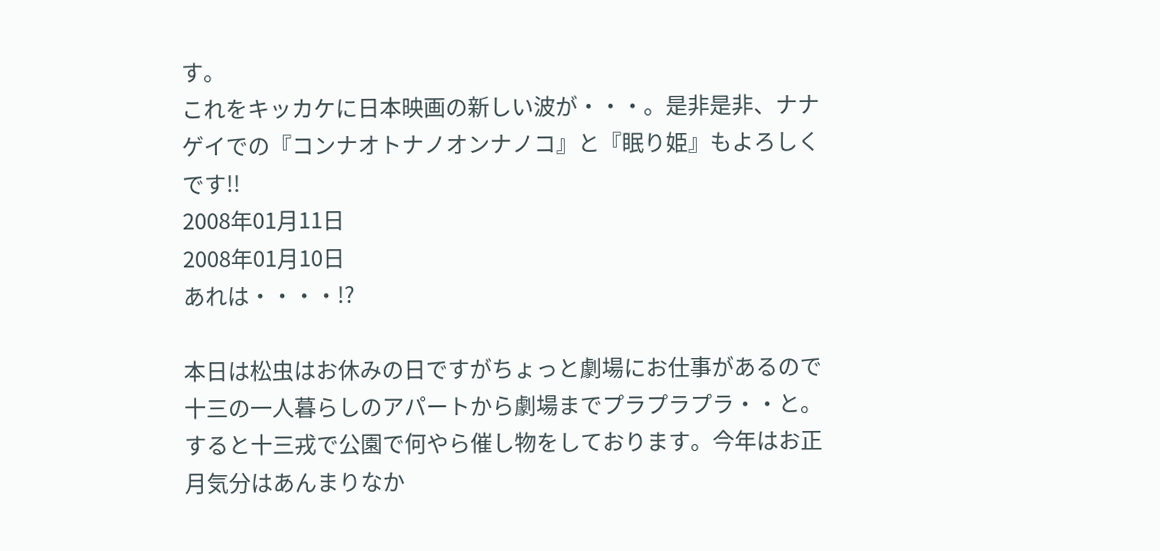す。
これをキッカケに日本映画の新しい波が・・・。是非是非、ナナゲイでの『コンナオトナノオンナノコ』と『眠り姫』もよろしくです!!
2008年01月11日
2008年01月10日
あれは・・・・!?

本日は松虫はお休みの日ですがちょっと劇場にお仕事があるので十三の一人暮らしのアパートから劇場までプラプラプラ・・と。すると十三戎で公園で何やら催し物をしております。今年はお正月気分はあんまりなか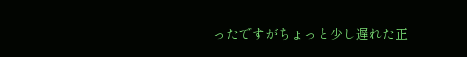ったですがちょっと少し遅れた正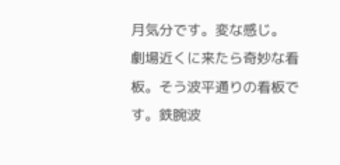月気分です。変な感じ。
劇場近くに来たら奇妙な看板。そう波平通りの看板です。鉄腕波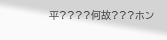平????何故???ホン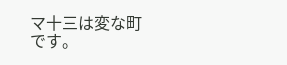マ十三は変な町です。